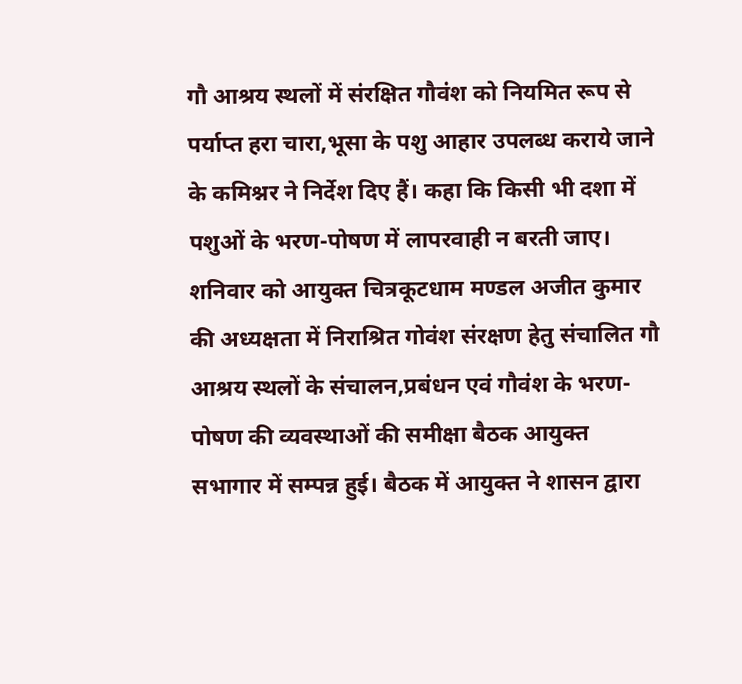गौ आश्रय स्थलों में संरक्षित गौवंश को नियमित रूप से पर्याप्त हरा चारा,भूसा के पशु आहार उपलब्ध कराये जाने के कमिश्नर ने निर्देश दिए हैं। कहा कि किसी भी दशा में पशुओं के भरण-पोषण में लापरवाही न बरती जाए।
शनिवार को आयुक्त चित्रकूटधाम मण्डल अजीत कुमार की अध्यक्षता में निराश्रित गोवंश संरक्षण हेतु संचालित गौ आश्रय स्थलों के संचालन,प्रबंधन एवं गौवंश के भरण-पोषण की व्यवस्थाओं की समीक्षा बैठक आयुक्त सभागार में सम्पन्न हुई। बैठक में आयुक्त ने शासन द्वारा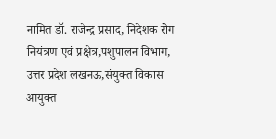नामित डॉ. राजेन्द्र प्रसाद, निदेशक रोग नियंत्रण एवं प्रक्षेत्र,पशुपालन विभाग, उत्तर प्रदेश लखनऊ,संयुक्त विकास आयुक्त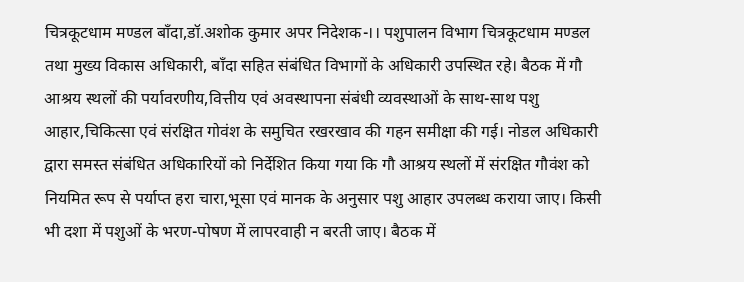चित्रकूटधाम मण्डल बाँदा,डॉ.अशोक कुमार अपर निदेशक-।। पशुपालन विभाग चित्रकूटधाम मण्डल तथा मुख्य विकास अधिकारी, बाँदा सहित संबंधित विभागों के अधिकारी उपस्थित रहे। बैठक में गौ आश्रय स्थलों की पर्यावरणीय,वित्तीय एवं अवस्थापना संबंधी व्यवस्थाओं के साथ-साथ पशु आहार,चिकित्सा एवं संरक्षित गोवंश के समुचित रखरखाव की गहन समीक्षा की गई। नोडल अधिकारी द्वारा समस्त संबंधित अधिकारियों को निर्देशित किया गया कि गौ आश्रय स्थलों में संरक्षित गौवंश को नियमित रूप से पर्याप्त हरा चारा,भूसा एवं मानक के अनुसार पशु आहार उपलब्ध कराया जाए। किसी भी दशा में पशुओं के भरण-पोषण में लापरवाही न बरती जाए। बैठक में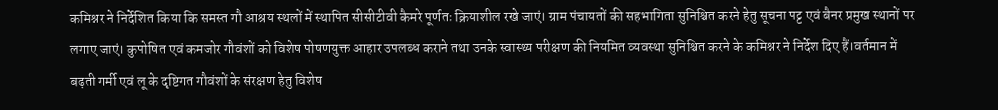कमिश्नर ने निर्देशित किया कि समस्त गौ आश्रय स्थलों में स्थापित सीसीटीवी कैमरे पूर्णतः क्रियाशील रखे जाएं। ग्राम पंचायतों की सहभागिता सुनिश्चित करने हेतु सूचना पट्ट एवं बैनर प्रमुख स्थानों पर लगाए जाएं। कुपोषित एवं कमजोर गौवंशों को विशेष पोषणयुक्त आहार उपलब्ध कराने तथा उनके स्वास्थ्य परीक्षण की नियमित व्यवस्था सुनिश्चित करने के कमिश्नर ने निर्देश दिए हैं।वर्तमान में बढ़ती गर्मी एवं लू के दृष्टिगत गौवंशों के संरक्षण हेतु विशेष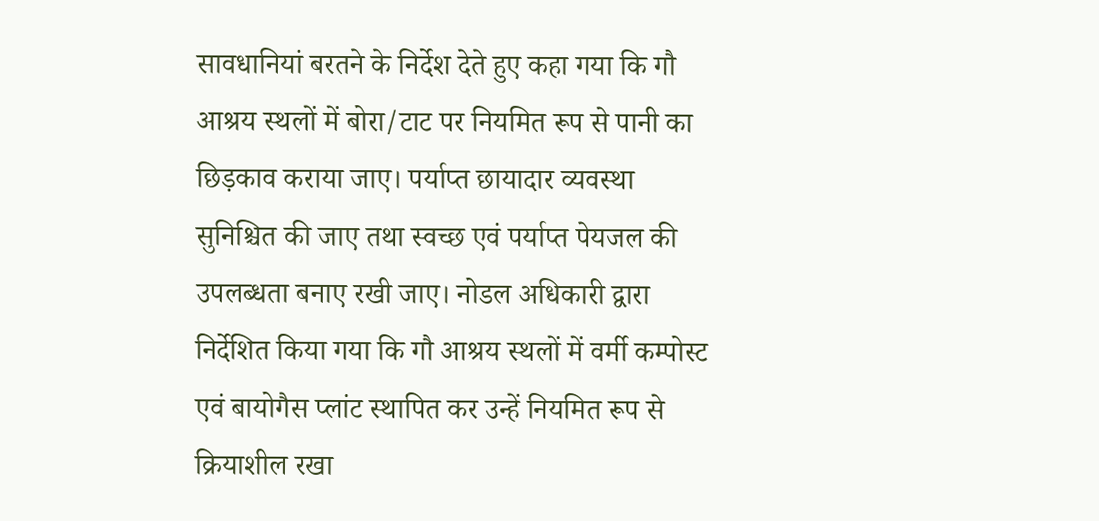सावधानियां बरतने के निर्देश देते हुए कहा गया कि गौ आश्रय स्थलों में बोरा/टाट पर नियमित रूप से पानी का छिड़काव कराया जाए। पर्याप्त छायादार व्यवस्था सुनिश्चित की जाए तथा स्वच्छ एवं पर्याप्त पेयजल की उपलब्धता बनाए रखी जाए। नोडल अधिकारी द्वारा निर्देशित किया गया कि गौ आश्रय स्थलों में वर्मी कम्पोस्ट एवं बायोगैस प्लांट स्थापित कर उन्हें नियमित रूप से क्रियाशील रखा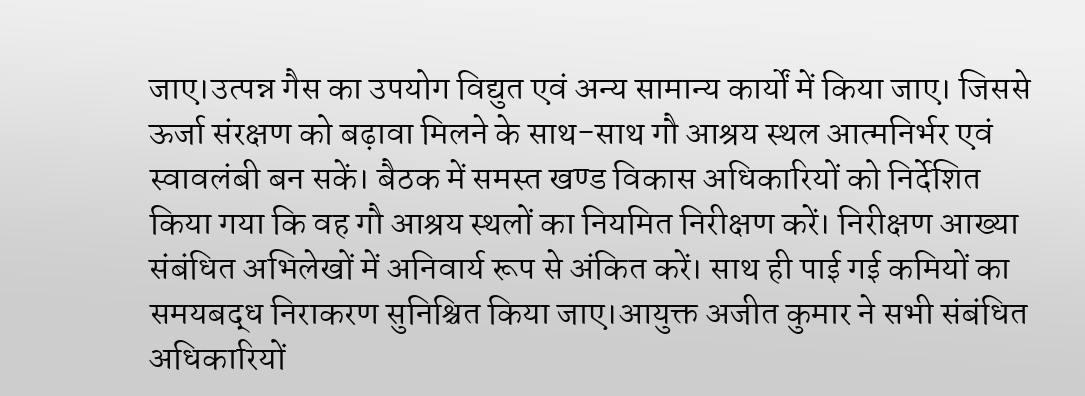जाए।उत्पन्न गैस का उपयोग विद्युत एवं अन्य सामान्य कार्यों में किया जाए। जिससे ऊर्जा संरक्षण को बढ़ावा मिलने के साथ-साथ गौ आश्रय स्थल आत्मनिर्भर एवं स्वावलंबी बन सकें। बैठक में समस्त खण्ड विकास अधिकारियों को निर्देशित किया गया कि वह गौ आश्रय स्थलों का नियमित निरीक्षण करें। निरीक्षण आख्या संबंधित अभिलेखों में अनिवार्य रूप से अंकित करें। साथ ही पाई गई कमियों का समयबद्ध निराकरण सुनिश्चित किया जाए।आयुक्त अजीत कुमार ने सभी संबंधित अधिकारियों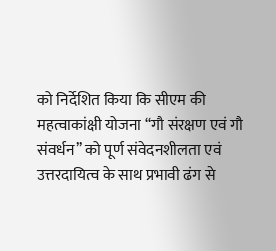को निर्देशित किया कि सीएम की महत्वाकांक्षी योजना ‘‘गौ संरक्षण एवं गौ संवर्धन’’ को पूर्ण संवेदनशीलता एवं उत्तरदायित्व के साथ प्रभावी ढंग से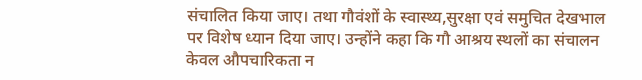संचालित किया जाए। तथा गौवंशों के स्वास्थ्य,सुरक्षा एवं समुचित देखभाल पर विशेष ध्यान दिया जाए। उन्होंने कहा कि गौ आश्रय स्थलों का संचालन केवल औपचारिकता न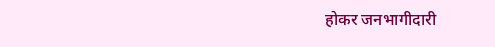होकर जनभागीदारी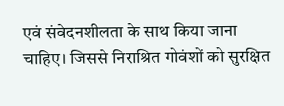एवं संवेदनशीलता के साथ किया जाना चाहिए। जिससे निराश्रित गोवंशों को सुरक्षित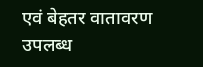एवं बेहतर वातावरण उपलब्ध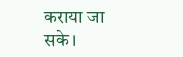कराया जा सके।